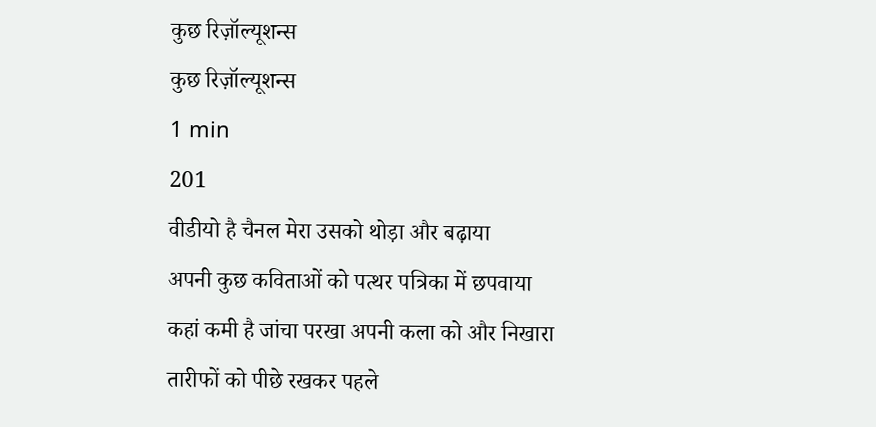कुछ रिज़ॉल्यूशन्स
कुछ रिज़ॉल्यूशन्स
1 min
201
वीडीयो है चैनल मेरा उसको थोड़ा और बढ़ाया
अपनी कुछ कविताओं को पत्थर पत्रिका में छपवाया
कहां कमी है जांचा परखा अपनी कला को और निखारा
तारीफों को पीछे रखकर पहले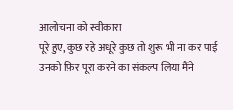आलोचना को स्वीकारा
पूरे हुए, कुछ रहे अधूरे कुछ तो शुरू भी ना कर पाई
उनको फ़िर पूरा करने का संकल्प लिया मैंने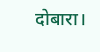दोबारा।